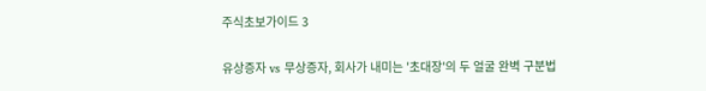주식초보가이드 3

유상증자 vs 무상증자, 회사가 내미는 '초대장'의 두 얼굴 완벽 구분법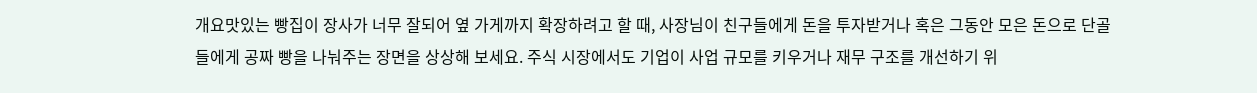개요맛있는 빵집이 장사가 너무 잘되어 옆 가게까지 확장하려고 할 때, 사장님이 친구들에게 돈을 투자받거나 혹은 그동안 모은 돈으로 단골들에게 공짜 빵을 나눠주는 장면을 상상해 보세요. 주식 시장에서도 기업이 사업 규모를 키우거나 재무 구조를 개선하기 위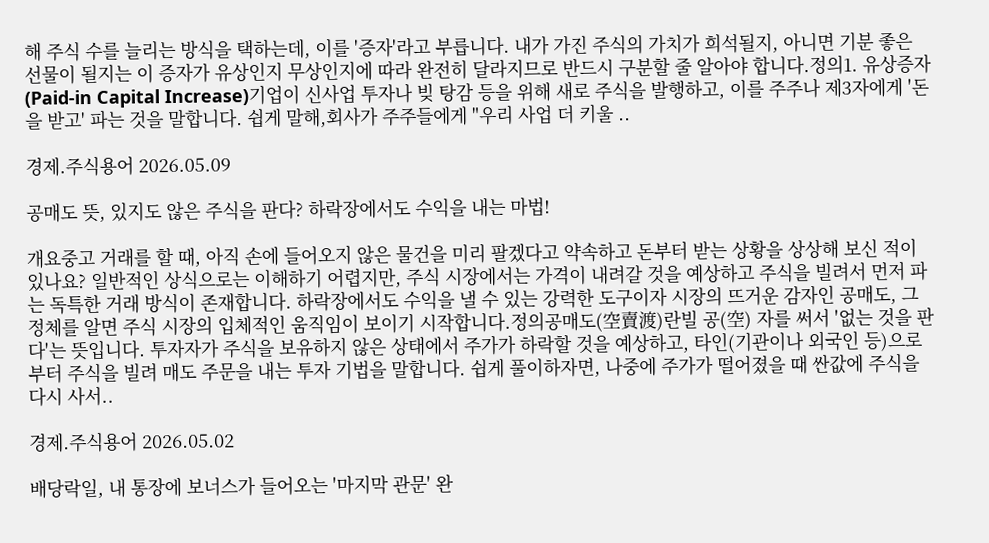해 주식 수를 늘리는 방식을 택하는데, 이를 '증자'라고 부릅니다. 내가 가진 주식의 가치가 희석될지, 아니면 기분 좋은 선물이 될지는 이 증자가 유상인지 무상인지에 따라 완전히 달라지므로 반드시 구분할 줄 알아야 합니다.정의1. 유상증자 (Paid-in Capital Increase)기업이 신사업 투자나 빚 탕감 등을 위해 새로 주식을 발행하고, 이를 주주나 제3자에게 '돈을 받고' 파는 것을 말합니다. 쉽게 말해,회사가 주주들에게 "우리 사업 더 키울 ..

경제.주식용어 2026.05.09

공매도 뜻, 있지도 않은 주식을 판다? 하락장에서도 수익을 내는 마법!

개요중고 거래를 할 때, 아직 손에 들어오지 않은 물건을 미리 팔겠다고 약속하고 돈부터 받는 상황을 상상해 보신 적이 있나요? 일반적인 상식으로는 이해하기 어렵지만, 주식 시장에서는 가격이 내려갈 것을 예상하고 주식을 빌려서 먼저 파는 독특한 거래 방식이 존재합니다. 하락장에서도 수익을 낼 수 있는 강력한 도구이자 시장의 뜨거운 감자인 공매도, 그 정체를 알면 주식 시장의 입체적인 움직임이 보이기 시작합니다.정의공매도(空賣渡)란빌 공(空) 자를 써서 '없는 것을 판다'는 뜻입니다. 투자자가 주식을 보유하지 않은 상태에서 주가가 하락할 것을 예상하고, 타인(기관이나 외국인 등)으로부터 주식을 빌려 매도 주문을 내는 투자 기법을 말합니다. 쉽게 풀이하자면, 나중에 주가가 떨어졌을 때 싼값에 주식을 다시 사서..

경제.주식용어 2026.05.02

배당락일, 내 통장에 보너스가 들어오는 '마지막 관문' 완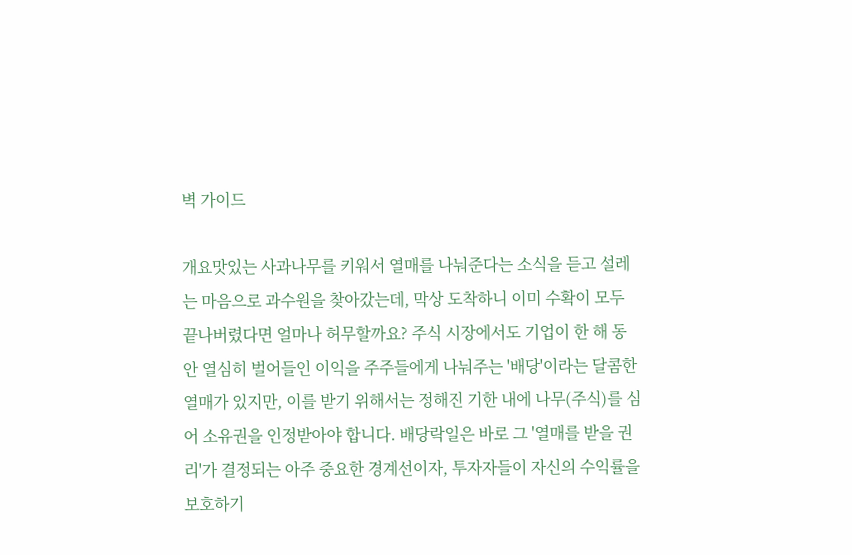벽 가이드

개요맛있는 사과나무를 키워서 열매를 나눠준다는 소식을 듣고 설레는 마음으로 과수원을 찾아갔는데, 막상 도착하니 이미 수확이 모두 끝나버렸다면 얼마나 허무할까요? 주식 시장에서도 기업이 한 해 동안 열심히 벌어들인 이익을 주주들에게 나눠주는 '배당'이라는 달콤한 열매가 있지만, 이를 받기 위해서는 정해진 기한 내에 나무(주식)를 심어 소유권을 인정받아야 합니다. 배당락일은 바로 그 '열매를 받을 권리'가 결정되는 아주 중요한 경계선이자, 투자자들이 자신의 수익률을 보호하기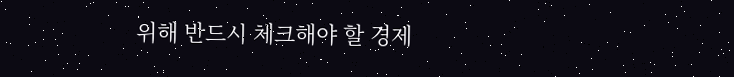위해 반드시 체크해야 할 경제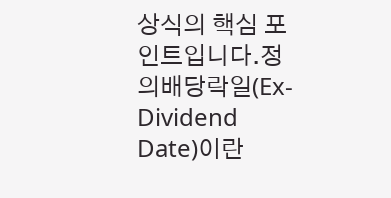상식의 핵심 포인트입니다.정의배당락일(Ex-Dividend Date)이란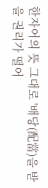한자어의 뜻 그대로 '배당(配當)을 받을 권리가 떨어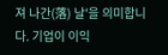져 나간(落) 날'을 의미합니다. 기업이 이익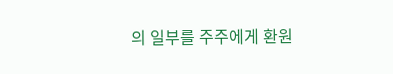의 일부를 주주에게 환원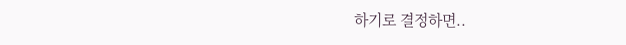하기로 결정하면..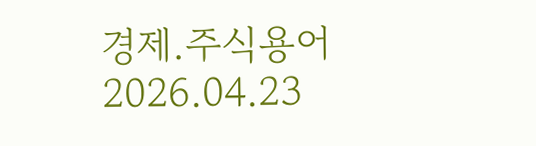경제.주식용어 2026.04.23